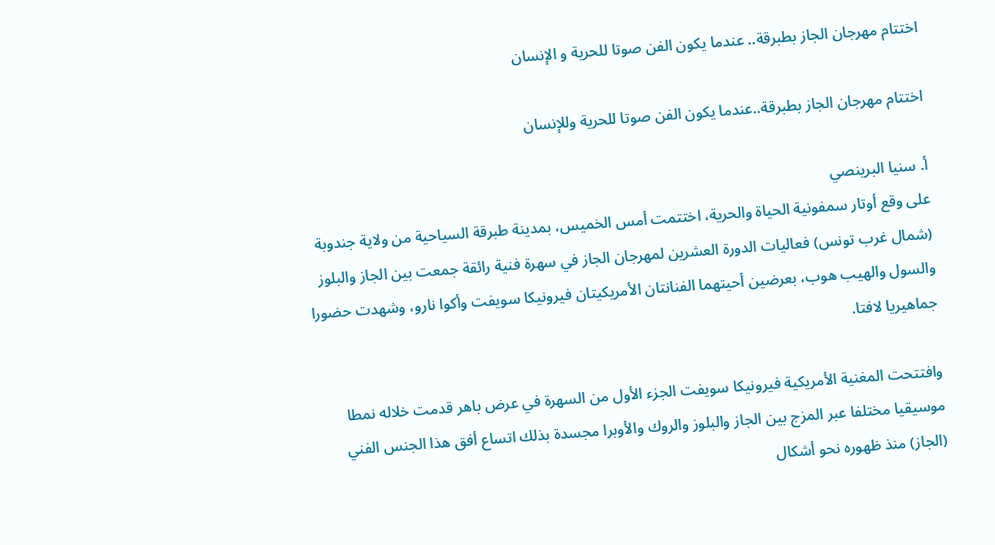اختتام مهرجان الجاز بطبرقة.. عندما يكون الفن صوتا للحرية و الإنسان

اختتام مهرجان الجاز بطبرقة..عندما يكون الفن صوتا للحرية وللإنسان

أ. سنيا البرينصي
على وقع أوتار سمفونية الحياة والحرية، اختتمت أمس الخميس، بمدينة طبرقة السياحية من ولاية جندوبة (شمال غرب تونس) فعاليات الدورة العشرين لمهرجان الجاز في سهرة فنية رائقة جمعت بين الجاز والبلوز والسول والهيب هوب، بعرضين أحيتهما الفنانتان الأمريكيتان فيرونيكا سويفت وأكوا نارو، وشهدت حضورا جماهيريا لافتا.

وافتتحت المغنية الأمريكية فيرونيكا سويفت الجزء الأول من السهرة في عرض باهر قدمت خلاله نمطا موسيقيا مختلفا عبر المزج بين الجاز والبلوز والروك والأوبرا مجسدة بذلك اتساع أفق هذا الجنس الفني (الجاز) منذ ظهوره نحو أشكال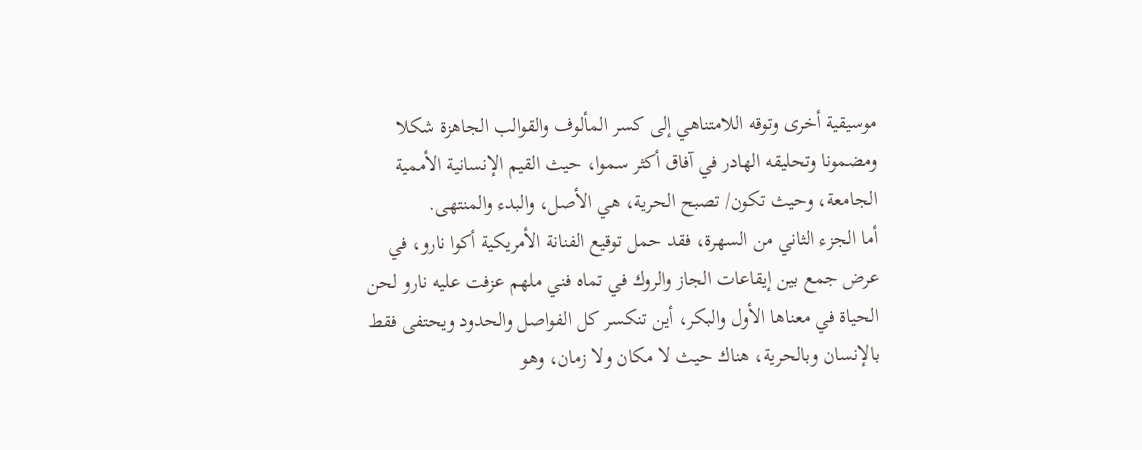موسيقية أخرى وتوقه اللامتناهي إلى كسر المألوف والقوالب الجاهزة شكلا ومضمونا وتحليقه الهادر في آفاق أكثر سموا، حيث القيم الإنسانية الأممية الجامعة، وحيث تكون/ تصبح الحرية، هي الأصل، والبدء والمنتهى.
أما الجزء الثاني من السهرة، فقد حمل توقيع الفنانة الأمريكية أكوا نارو، في عرض جمع بين إيقاعات الجاز والروك في تماه فني ملهم عزفت عليه نارو لحن الحياة في معناها الأول والبكر، أين تنكسر كل الفواصل والحدود ويحتفى فقط بالإنسان وبالحرية، هناك حيث لا مكان ولا زمان، وهو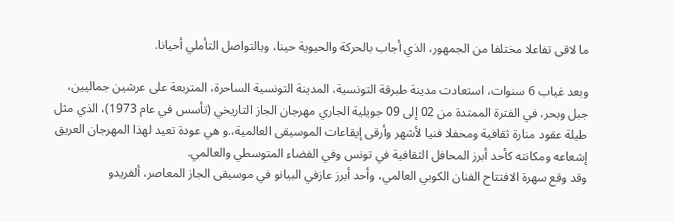ما لاقى تفاعلا مختلفا من الجمهور، الذي أجاب بالحركة والحيوية حينا، وبالتواصل التأملي أحيانا.

وبعد غياب 6 سنوات، استعادت مدينة طبرقة التونسية، المدينة التونسية الساحرة، المتربعة على عرشين جماليين، جبل وبحر، في الفترة الممتدة من 02 إلى 09 جويلية الجاري مهرجان الجاز التاريخي (تأسس في عام 1973)، الذي مثل طيلة عقود منارة ثقافية ومحفلا فنيا لأشهر وأرقى إيقاعات الموسيقى العالمية،.و هي عودة تعيد لهذا المهرجان العريق إشعاعه ومكانته كأحد أبرز المحافل الثقافية في تونس وفي الفضاء المتوسطي والعالمي.
وقد وقع سهرة الافتتاح الفنان الكوبي العالمي، وأحد أبرز عازفي البيانو في موسيقى الجاز المعاصر، ألفريدو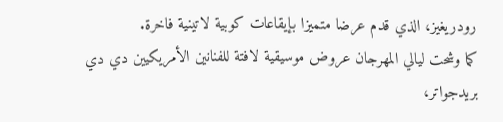رودريغيز، الذي قدم عرضا متميزا بإيقاعات كوبية لاتينية فاخرة.
كما وشحت ليالي المهرجان عروض موسيقية لافتة للفنانين الأمريكيين دي دي بريدجواتر،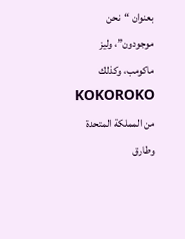بعنوان “نحن موجودون”، وليز ماكومب، وكذلك KOKOROKO من المملكة المتحدة وطارق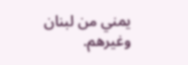يمني من لبنان وغيرهم.